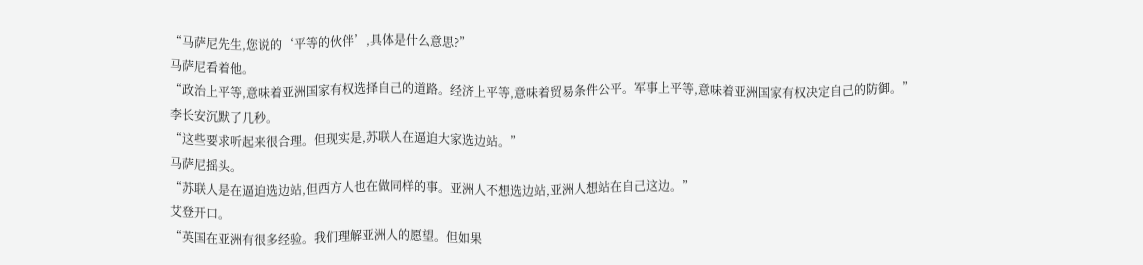“马萨尼先生,您说的‘平等的伙伴’,具体是什么意思?”
马萨尼看着他。
“政治上平等,意味着亚洲国家有权选择自己的道路。经济上平等,意味着贸易条件公平。军事上平等,意味着亚洲国家有权决定自己的防御。”
李长安沉默了几秒。
“这些要求听起来很合理。但现实是,苏联人在逼迫大家选边站。”
马萨尼摇头。
“苏联人是在逼迫选边站,但西方人也在做同样的事。亚洲人不想选边站,亚洲人想站在自己这边。”
艾登开口。
“英国在亚洲有很多经验。我们理解亚洲人的愿望。但如果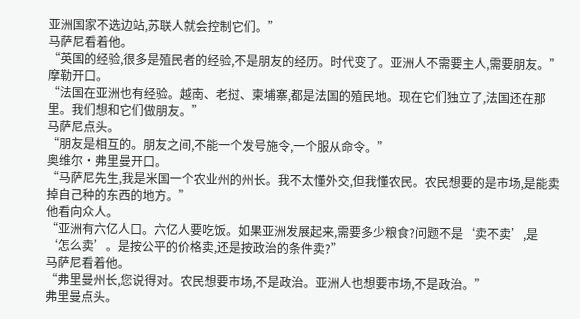亚洲国家不选边站,苏联人就会控制它们。”
马萨尼看着他。
“英国的经验,很多是殖民者的经验,不是朋友的经历。时代变了。亚洲人不需要主人,需要朋友。”
摩勒开口。
“法国在亚洲也有经验。越南、老挝、柬埔寨,都是法国的殖民地。现在它们独立了,法国还在那里。我们想和它们做朋友。”
马萨尼点头。
“朋友是相互的。朋友之间,不能一个发号施令,一个服从命令。”
奥维尔·弗里曼开口。
“马萨尼先生,我是米国一个农业州的州长。我不太懂外交,但我懂农民。农民想要的是市场,是能卖掉自己种的东西的地方。”
他看向众人。
“亚洲有六亿人口。六亿人要吃饭。如果亚洲发展起来,需要多少粮食?问题不是‘卖不卖’,是‘怎么卖’。是按公平的价格卖,还是按政治的条件卖?”
马萨尼看着他。
“弗里曼州长,您说得对。农民想要市场,不是政治。亚洲人也想要市场,不是政治。”
弗里曼点头。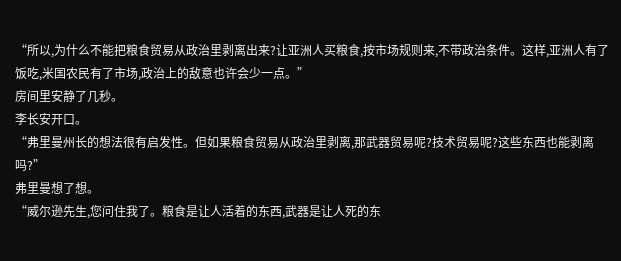“所以,为什么不能把粮食贸易从政治里剥离出来?让亚洲人买粮食,按市场规则来,不带政治条件。这样,亚洲人有了饭吃,米国农民有了市场,政治上的敌意也许会少一点。”
房间里安静了几秒。
李长安开口。
“弗里曼州长的想法很有启发性。但如果粮食贸易从政治里剥离,那武器贸易呢?技术贸易呢?这些东西也能剥离吗?”
弗里曼想了想。
“威尔逊先生,您问住我了。粮食是让人活着的东西,武器是让人死的东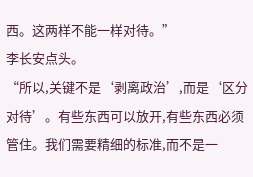西。这两样不能一样对待。”
李长安点头。
“所以,关键不是‘剥离政治’,而是‘区分对待’。有些东西可以放开,有些东西必须管住。我们需要精细的标准,而不是一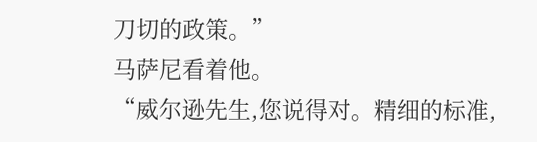刀切的政策。”
马萨尼看着他。
“威尔逊先生,您说得对。精细的标准,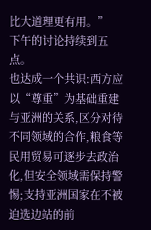比大道理更有用。”
下午的讨论持续到五点。
也达成一个共识:西方应以“尊重”为基础重建与亚洲的关系,区分对待不同领域的合作,粮食等民用贸易可逐步去政治化,但安全领域需保持警惕;支持亚洲国家在不被迫选边站的前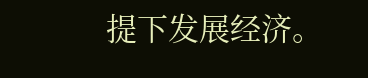提下发展经济。